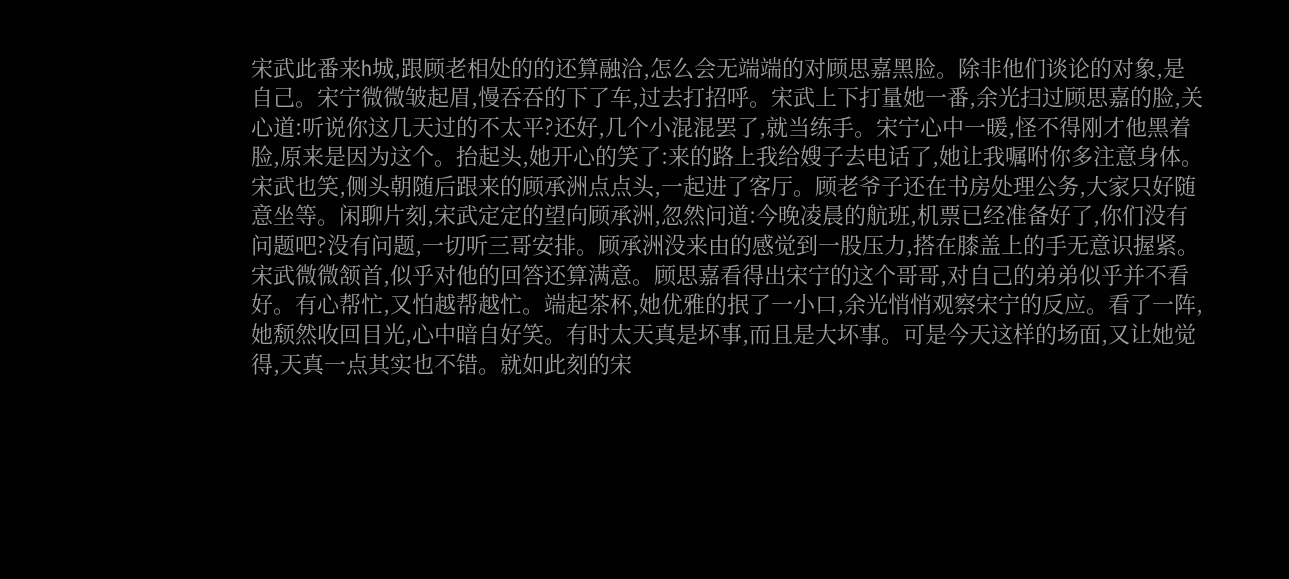宋武此番来h城,跟顾老相处的的还算融洽,怎么会无端端的对顾思嘉黑脸。除非他们谈论的对象,是自己。宋宁微微皱起眉,慢吞吞的下了车,过去打招呼。宋武上下打量她一番,余光扫过顾思嘉的脸,关心道:听说你这几天过的不太平?还好,几个小混混罢了,就当练手。宋宁心中一暖,怪不得刚才他黑着脸,原来是因为这个。抬起头,她开心的笑了:来的路上我给嫂子去电话了,她让我嘱咐你多注意身体。宋武也笑,侧头朝随后跟来的顾承洲点点头,一起进了客厅。顾老爷子还在书房处理公务,大家只好随意坐等。闲聊片刻,宋武定定的望向顾承洲,忽然问道:今晚凌晨的航班,机票已经准备好了,你们没有问题吧?没有问题,一切听三哥安排。顾承洲没来由的感觉到一股压力,搭在膝盖上的手无意识握紧。宋武微微颔首,似乎对他的回答还算满意。顾思嘉看得出宋宁的这个哥哥,对自己的弟弟似乎并不看好。有心帮忙,又怕越帮越忙。端起茶杯,她优雅的抿了一小口,余光悄悄观察宋宁的反应。看了一阵,她颓然收回目光,心中暗自好笑。有时太天真是坏事,而且是大坏事。可是今天这样的场面,又让她觉得,天真一点其实也不错。就如此刻的宋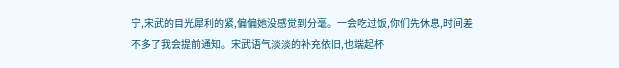宁,宋武的目光犀利的紧,偏偏她没感觉到分毫。一会吃过饭,你们先休息,时间差不多了我会提前通知。宋武语气淡淡的补充依旧,也端起杯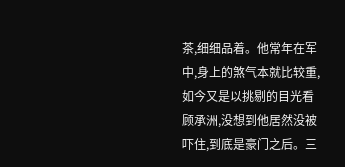茶,细细品着。他常年在军中,身上的煞气本就比较重,如今又是以挑剔的目光看顾承洲,没想到他居然没被吓住,到底是豪门之后。三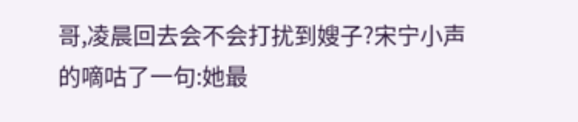哥,凌晨回去会不会打扰到嫂子?宋宁小声的嘀咕了一句:她最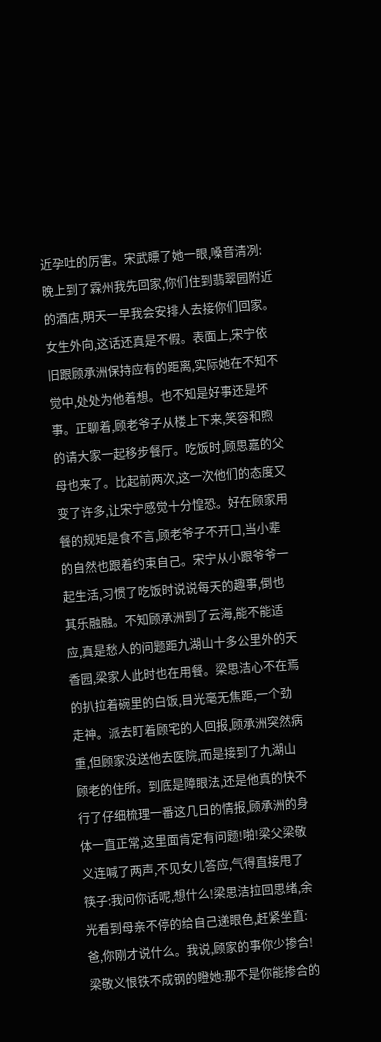近孕吐的厉害。宋武瞟了她一眼,嗓音清冽:晚上到了霖州我先回家,你们住到翡翠园附近的酒店,明天一早我会安排人去接你们回家。女生外向,这话还真是不假。表面上,宋宁依旧跟顾承洲保持应有的距离,实际她在不知不觉中,处处为他着想。也不知是好事还是坏事。正聊着,顾老爷子从楼上下来,笑容和煦的请大家一起移步餐厅。吃饭时,顾思嘉的父母也来了。比起前两次,这一次他们的态度又变了许多,让宋宁感觉十分惶恐。好在顾家用餐的规矩是食不言,顾老爷子不开口,当小辈的自然也跟着约束自己。宋宁从小跟爷爷一起生活,习惯了吃饭时说说每天的趣事,倒也其乐融融。不知顾承洲到了云海,能不能适应,真是愁人的问题距九湖山十多公里外的天香园,梁家人此时也在用餐。梁思洁心不在焉的扒拉着碗里的白饭,目光毫无焦距,一个劲走神。派去盯着顾宅的人回报,顾承洲突然病重,但顾家没送他去医院,而是接到了九湖山顾老的住所。到底是障眼法,还是他真的快不行了仔细梳理一番这几日的情报,顾承洲的身体一直正常,这里面肯定有问题!啪!梁父梁敬义连喊了两声,不见女儿答应,气得直接甩了筷子:我问你话呢,想什么!梁思洁拉回思绪,余光看到母亲不停的给自己递眼色,赶紧坐直:爸,你刚才说什么。我说,顾家的事你少掺合!梁敬义恨铁不成钢的瞪她:那不是你能掺合的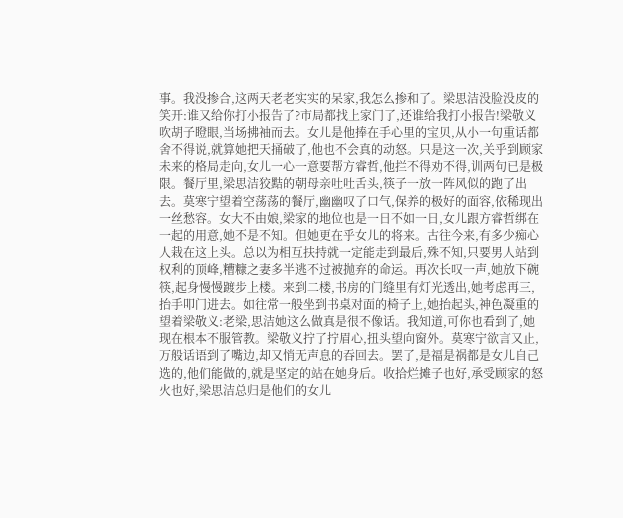事。我没掺合,这两天老老实实的呆家,我怎么掺和了。梁思洁没脸没皮的笑开:谁又给你打小报告了?市局都找上家门了,还谁给我打小报告!梁敬义吹胡子瞪眼,当场拂袖而去。女儿是他捧在手心里的宝贝,从小一句重话都舍不得说,就算她把天捅破了,他也不会真的动怒。只是这一次,关乎到顾家未来的格局走向,女儿一心一意要帮方睿哲,他拦不得劝不得,训两句已是极限。餐厅里,梁思洁狡黠的朝母亲吐吐舌头,筷子一放一阵风似的跑了出去。莫寒宁望着空荡荡的餐厅,幽幽叹了口气,保养的极好的面容,依稀现出一丝愁容。女大不由娘,梁家的地位也是一日不如一日,女儿跟方睿哲绑在一起的用意,她不是不知。但她更在乎女儿的将来。古往今来,有多少痴心人栽在这上头。总以为相互扶持就一定能走到最后,殊不知,只要男人站到权利的顶峰,糟糠之妻多半逃不过被抛弃的命运。再次长叹一声,她放下碗筷,起身慢慢踱步上楼。来到二楼,书房的门缝里有灯光透出,她考虑再三,抬手叩门进去。如往常一般坐到书桌对面的椅子上,她抬起头,神色凝重的望着梁敬义:老梁,思洁她这么做真是很不像话。我知道,可你也看到了,她现在根本不服管教。梁敬义拧了拧眉心,扭头望向窗外。莫寒宁欲言又止,万般话语到了嘴边,却又悄无声息的吞回去。罢了,是福是祸都是女儿自己选的,他们能做的,就是坚定的站在她身后。收拾烂摊子也好,承受顾家的怒火也好,梁思洁总归是他们的女儿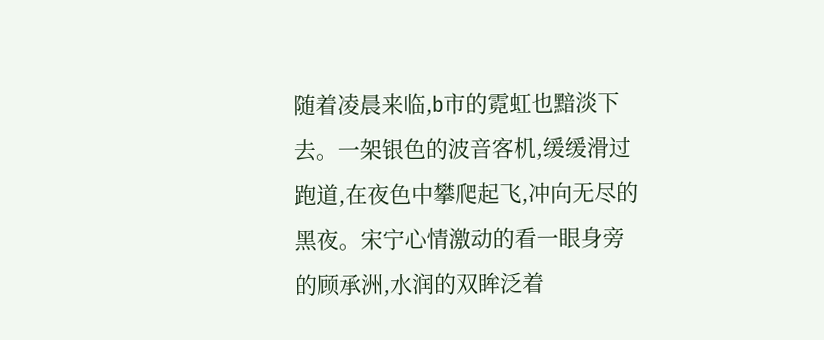随着凌晨来临,b市的霓虹也黯淡下去。一架银色的波音客机,缓缓滑过跑道,在夜色中攀爬起飞,冲向无尽的黑夜。宋宁心情激动的看一眼身旁的顾承洲,水润的双眸泛着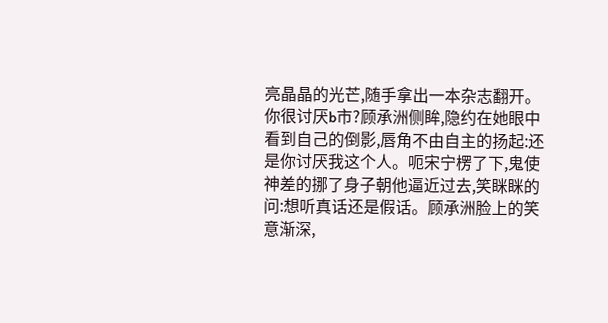亮晶晶的光芒,随手拿出一本杂志翻开。你很讨厌b市?顾承洲侧眸,隐约在她眼中看到自己的倒影,唇角不由自主的扬起:还是你讨厌我这个人。呃宋宁楞了下,鬼使神差的挪了身子朝他逼近过去,笑眯眯的问:想听真话还是假话。顾承洲脸上的笑意渐深,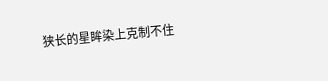狭长的星眸染上克制不住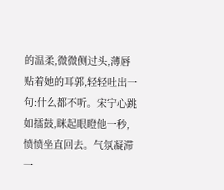的温柔,微微侧过头,薄唇贴着她的耳郭,轻轻吐出一句:什么都不听。宋宁心跳如擂鼓,眯起眼瞪他一秒,愤愤坐直回去。气氛凝滞一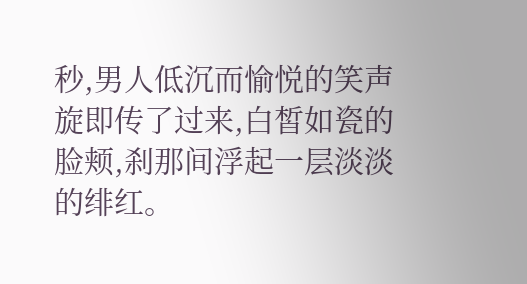秒,男人低沉而愉悦的笑声旋即传了过来,白皙如瓷的脸颊,刹那间浮起一层淡淡的绯红。